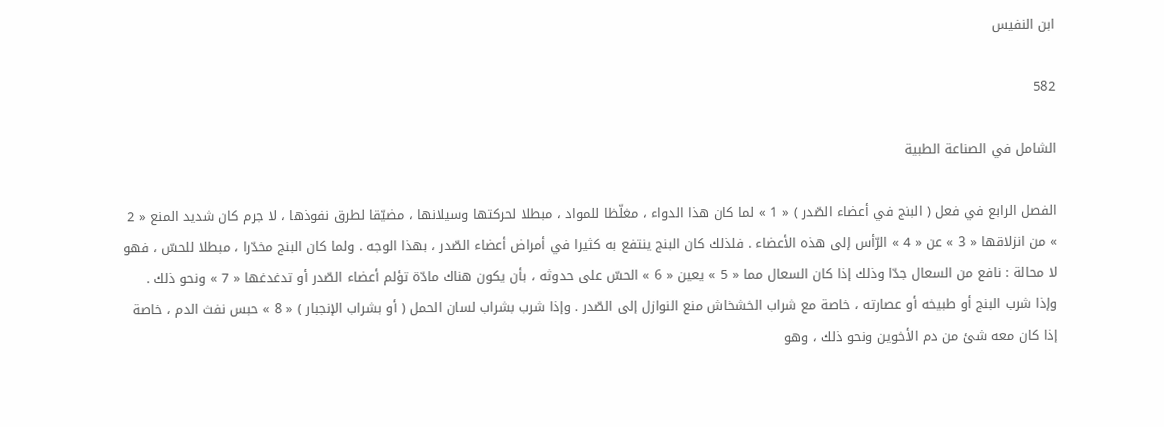ابن النفيس

582

الشامل في الصناعة الطبية

الفصل الرابع في فعل ( البنج في أعضاء الصّدر ) « 1 » لما كان هذا الدواء ، مغلّظا للمواد ، مبطلا لحركتها وسيلانها ، مضيّقا لطرق نفوذها ، لا جرم كان شديد المنع « 2 » من انزلاقها « 3 » عن « 4 » الرّأس إلى هذه الأعضاء . فلذلك كان البنج ينتفع به كثيرا في أمراض أعضاء الصّدر ، بهذا الوجه . ولما كان البنج مخدّرا ، مبطلا للحسّ ، فهو لا محالة : نافع من السعال جدّا وذلك إذا كان السعال مما « 5 » يعين « 6 » الحسّ على حدوثه ، بأن يكون هناك مادّة تؤلم أعضاء الصّدر أو تدغدغها « 7 » ونحو ذلك . وإذا شرب البنج أو طبيخه أو عصارته ، خاصة مع شراب الخشخاش منع النوازل إلى الصّدر . وإذا شرب بشراب لسان الحمل ( أو بشراب الإنجبار ) « 8 » حبس نفث الدم ، خاصة إذا كان معه شئ من دم الأخوين ونحو ذلك ، وهو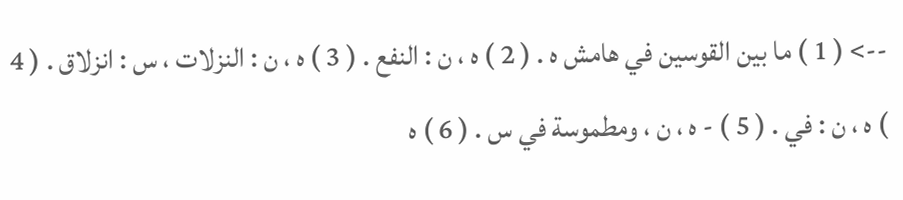--> ( 1 ) ما بين القوسين في هامش ه . ( 2 ) ه ، ن : النفع . ( 3 ) ه ، ن : النزلات ، س : انزلاق . ( 4 ) ه ، ن : في . ( 5 ) - ه ، ن ، ومطموسة في س . ( 6 ) ه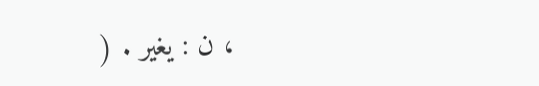، ن : يغير . (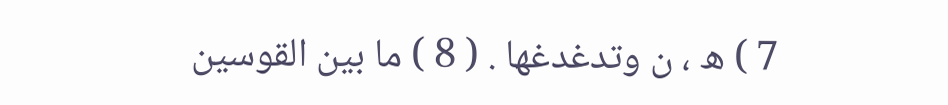7 ) ه ، ن وتدغدغها . ( 8 ) ما بين القوسين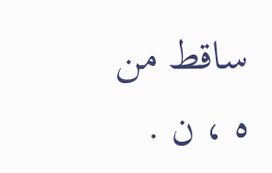ساقط من ه ، ن .